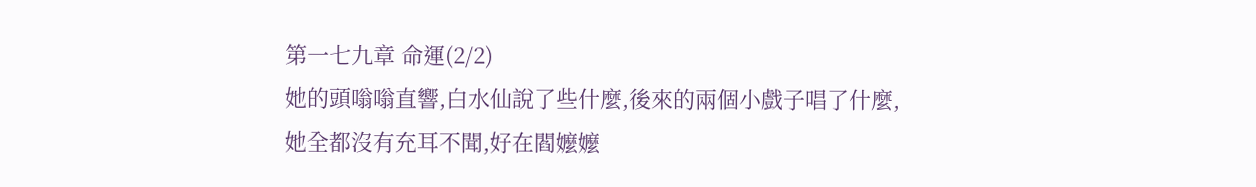第一七九章 命運(2/2)
她的頭嗡嗡直響,白水仙說了些什麼,後來的兩個小戲子唱了什麼,她全都沒有充耳不聞,好在閻嬤嬤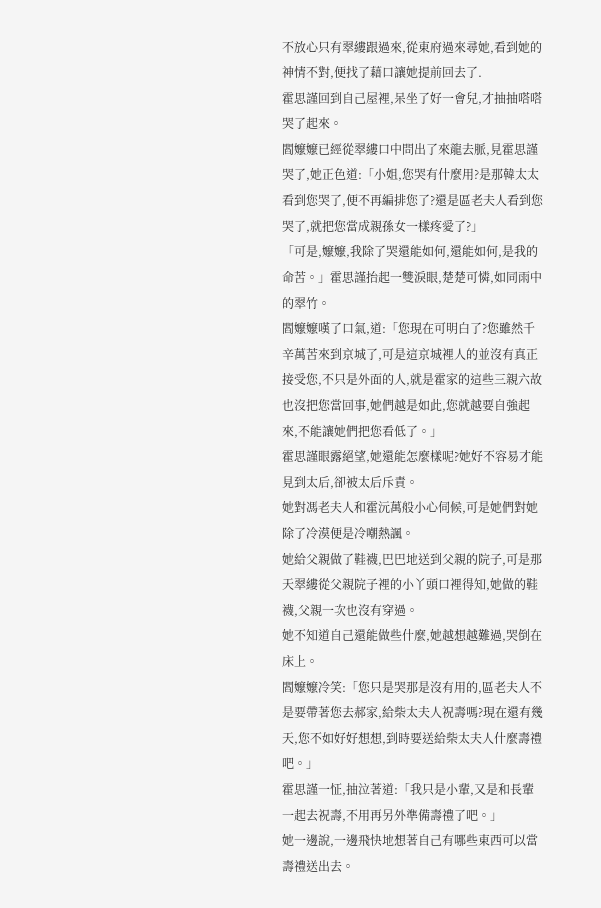不放心只有翠縷跟過來,從東府過來尋她,看到她的神情不對,便找了藉口讓她提前回去了.
霍思謹回到自己屋裡,呆坐了好一會兒,才抽抽嗒嗒哭了起來。
閻嬤嬤已經從翠縷口中問出了來龍去脈,見霍思謹哭了,她正色道:「小姐,您哭有什麼用?是那韓太太看到您哭了,便不再編排您了?還是區老夫人看到您哭了,就把您當成親孫女一樣疼愛了?」
「可是,嬤嬤,我除了哭還能如何,還能如何,是我的命苦。」霍思謹抬起一雙淚眼,楚楚可憐,如同雨中的翠竹。
閻嬤嬤嘆了口氣,道:「您現在可明白了?您雖然千辛萬苦來到京城了,可是這京城裡人的並沒有真正接受您,不只是外面的人,就是霍家的這些三親六故也沒把您當回事,她們越是如此,您就越要自強起來,不能讓她們把您看低了。」
霍思謹眼露絕望,她還能怎麼樣呢?她好不容易才能見到太后,卻被太后斥責。
她對馮老夫人和霍沅萬般小心伺候,可是她們對她除了冷漠便是冷嘲熱諷。
她給父親做了鞋襪,巴巴地送到父親的院子,可是那天翠縷從父親院子裡的小丫頭口裡得知,她做的鞋襪,父親一次也沒有穿過。
她不知道自己還能做些什麼,她越想越難過,哭倒在床上。
閻嬤嬤冷笑:「您只是哭那是沒有用的,區老夫人不是要帶著您去郝家,給柴太夫人祝壽嗎?現在還有幾天,您不如好好想想,到時要送給柴太夫人什麼壽禮吧。」
霍思謹一怔,抽泣著道:「我只是小輩,又是和長輩一起去祝壽,不用再另外準備壽禮了吧。」
她一邊說,一邊飛快地想著自己有哪些東西可以當壽禮送出去。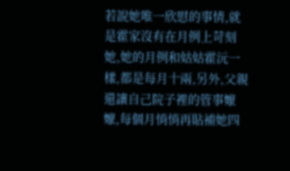若說她唯一欣慰的事情,就是霍家沒有在月例上苛刻她,她的月例和姑姑霍沅一樣,都是每月十兩,另外,父親還讓自己院子裡的管事嬤嬤,每個月悄悄再貼補她四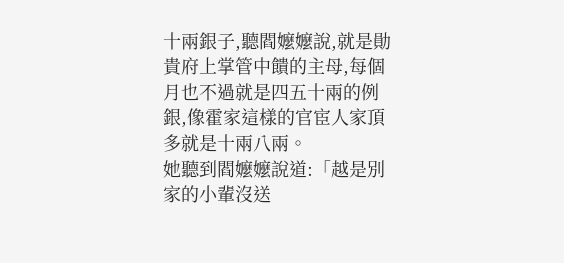十兩銀子,聽閻嬤嬤說,就是勛貴府上掌管中饋的主母,每個月也不過就是四五十兩的例銀,像霍家這樣的官宦人家頂多就是十兩八兩。
她聽到閻嬤嬤說道:「越是別家的小輩沒送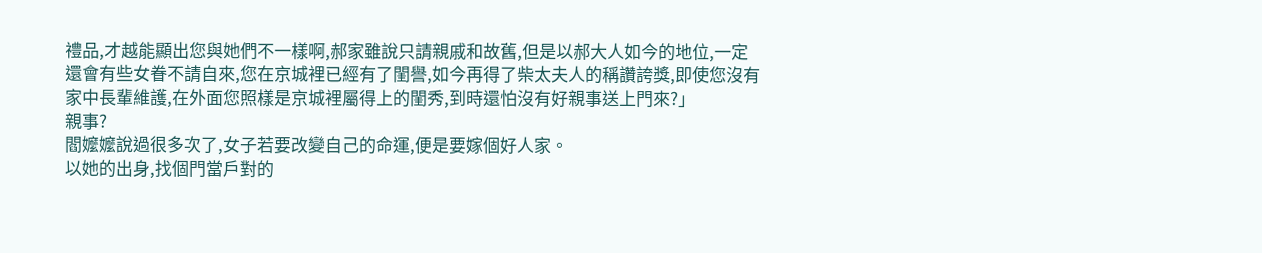禮品,才越能顯出您與她們不一樣啊,郝家雖說只請親戚和故舊,但是以郝大人如今的地位,一定還會有些女眷不請自來,您在京城裡已經有了閨譽,如今再得了柴太夫人的稱讚誇獎,即使您沒有家中長輩維護,在外面您照樣是京城裡屬得上的閨秀,到時還怕沒有好親事送上門來?」
親事?
閻嬤嬤說過很多次了,女子若要改變自己的命運,便是要嫁個好人家。
以她的出身,找個門當戶對的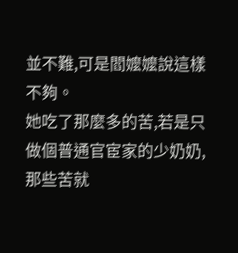並不難,可是閻嬤嬤說這樣不夠。
她吃了那麼多的苦,若是只做個普通官宦家的少奶奶,那些苦就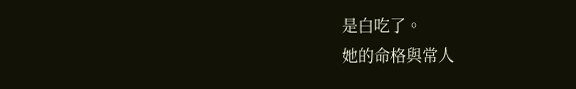是白吃了。
她的命格與常人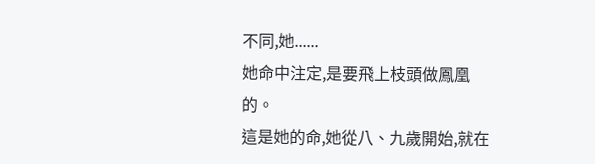不同,她......
她命中注定,是要飛上枝頭做鳳凰的。
這是她的命,她從八、九歲開始,就在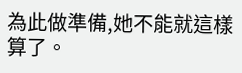為此做準備,她不能就這樣算了。